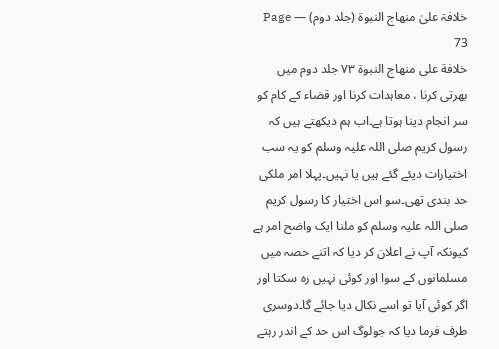خلافۃ علیٰ منھاج النبوۃ (جلد دوم) — Page 73
خلافة على منهاج النبوة ۷۳ جلد دوم میں بھرتی کرنا ، معاہدات کرنا اور قضاء کے کام کو سر انجام دینا ہوتا ہے۔اب ہم دیکھتے ہیں کہ رسول کریم صلی اللہ علیہ وسلم کو یہ سب اختیارات دیئے گئے ہیں یا نہیں۔پہلا امر ملکی حد بندی تھی۔سو اس اختیار کا رسول کریم صلی اللہ علیہ وسلم کو ملنا ایک واضح امر ہے کیونکہ آپ نے اعلان کر دیا کہ اتنے حصہ میں مسلمانوں کے سوا اور کوئی نہیں رہ سکتا اور اگر کوئی آیا تو اسے نکال دیا جائے گا۔دوسری طرف فرما دیا کہ جولوگ اس حد کے اندر رہتے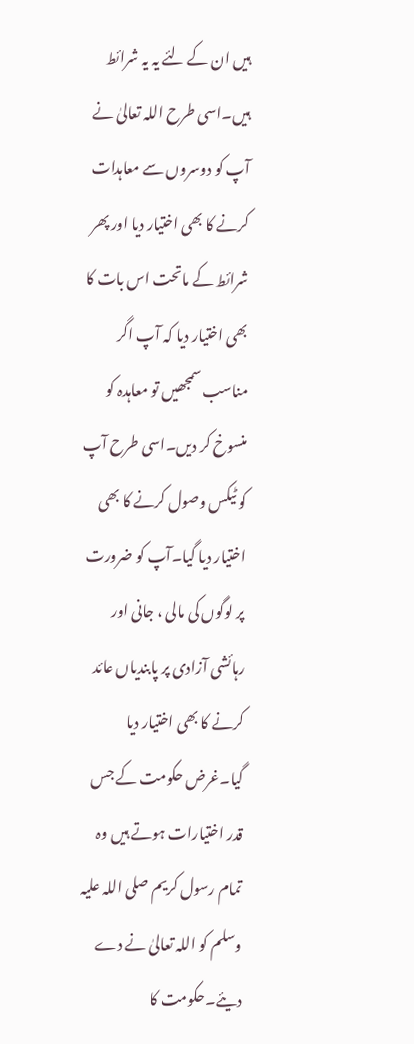ہیں ان کے لئے یہ یہ شرائط ہیں۔اسی طرح اللہ تعالیٰ نے آپ کو دوسروں سے معاہدات کرنے کا بھی اختیار دیا اور پھر شرائط کے ماتحت اس بات کا بھی اختیار دیا کہ آپ اگر مناسب سمجھیں تو معاہدہ کو منسوخ کر دیں۔اسی طرح آپ کو ٹیکس وصول کرنے کا بھی اختیار دیا گیا۔آپ کو ضرورت پر لوگوں کی مالی ، جانی اور رہائشی آزادی پر پابندیاں عائد کرنے کا بھی اختیار دیا گیا۔غرض حکومت کے جس قدر اختیارات ہوتے ہیں وہ تمام رسول کریم صلی اللہ علیہ وسلم کو اللہ تعالیٰ نے دے دیئے۔حکومت کا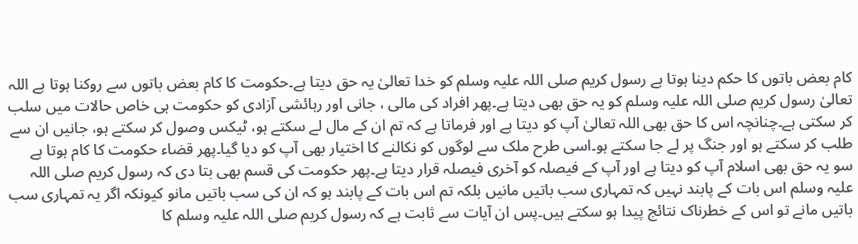کام بعض باتوں کا حکم دینا ہوتا ہے رسول کریم صلی اللہ علیہ وسلم کو خدا تعالیٰ یہ حق دیتا ہے۔حکومت کا کام بعض باتوں سے روکنا ہوتا ہے اللہ تعالیٰ رسول کریم صلی اللہ علیہ وسلم کو یہ حق بھی دیتا ہے۔پھر افراد کی مالی ، جانی اور رہائشی آزادی کو حکومت ہی خاص حالات میں سلب کر سکتی ہے۔چنانچہ اس کا حق بھی اللہ تعالیٰ آپ کو دیتا ہے اور فرماتا ہے کہ تم ان کے مال لے سکتے ہو، ٹیکس وصول کر سکتے ہو، جانیں ان سے طلب کر سکتے ہو اور جنگ پر لے جا سکتے ہو۔اسی طرح ملک سے لوگوں کو نکالنے کا اختیار بھی آپ کو دیا گیا۔پھر قضاء حکومت کا کام ہوتا ہے سو یہ حق بھی اسلام آپ کو دیتا ہے اور آپ کے فیصلہ کو آخری فیصلہ قرار دیتا ہے۔پھر حکومت کی قسم بھی بتا دی کہ رسول کریم صلی اللہ علیہ وسلم اس بات کے پابند نہیں کہ تمہاری سب باتیں مانیں بلکہ تم اس بات کے پابند ہو کہ ان کی سب باتیں مانو کیونکہ اگر یہ تمہاری سب باتیں مانے تو اس کے خطرناک نتائج پیدا ہو سکتے ہیں۔پس ان آیات سے ثابت ہے کہ رسول کریم صلی اللہ علیہ وسلم کا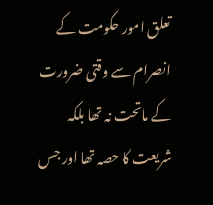تعلق امور حکومت کے انصرام سے وقتی ضرورت کے ماتحت نہ تھا بلکہ شریعت کا حصہ تھا اور جس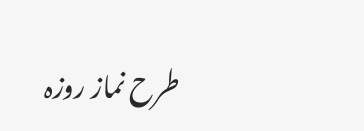طرح نماز روزہ